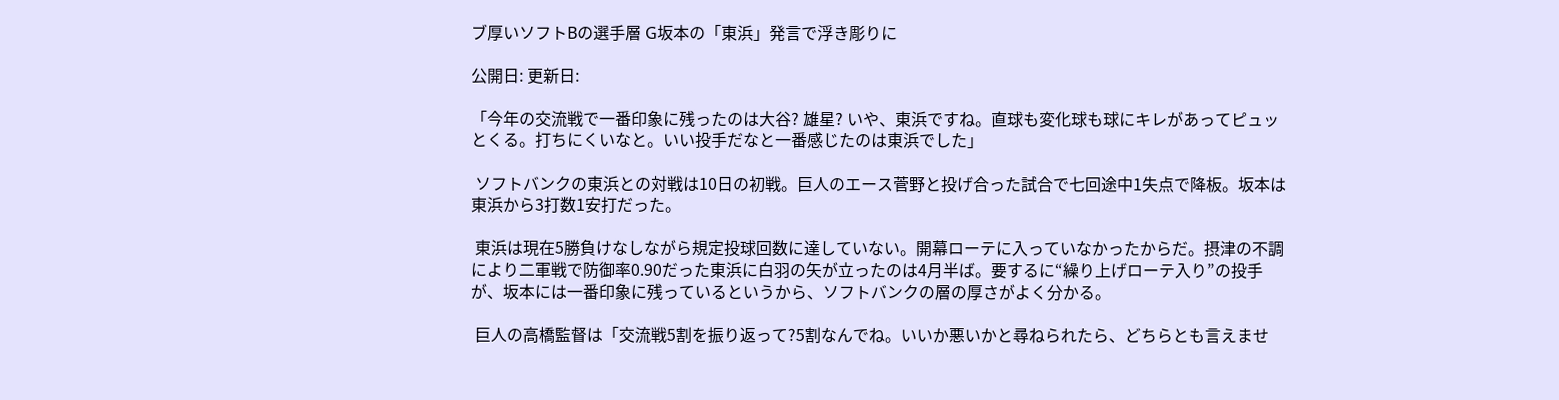ブ厚いソフトBの選手層 G坂本の「東浜」発言で浮き彫りに

公開日: 更新日:

「今年の交流戦で一番印象に残ったのは大谷? 雄星? いや、東浜ですね。直球も変化球も球にキレがあってピュッとくる。打ちにくいなと。いい投手だなと一番感じたのは東浜でした」

 ソフトバンクの東浜との対戦は10日の初戦。巨人のエース菅野と投げ合った試合で七回途中1失点で降板。坂本は東浜から3打数1安打だった。

 東浜は現在5勝負けなしながら規定投球回数に達していない。開幕ローテに入っていなかったからだ。摂津の不調により二軍戦で防御率0.90だった東浜に白羽の矢が立ったのは4月半ば。要するに“繰り上げローテ入り”の投手が、坂本には一番印象に残っているというから、ソフトバンクの層の厚さがよく分かる。

 巨人の高橋監督は「交流戦5割を振り返って?5割なんでね。いいか悪いかと尋ねられたら、どちらとも言えませ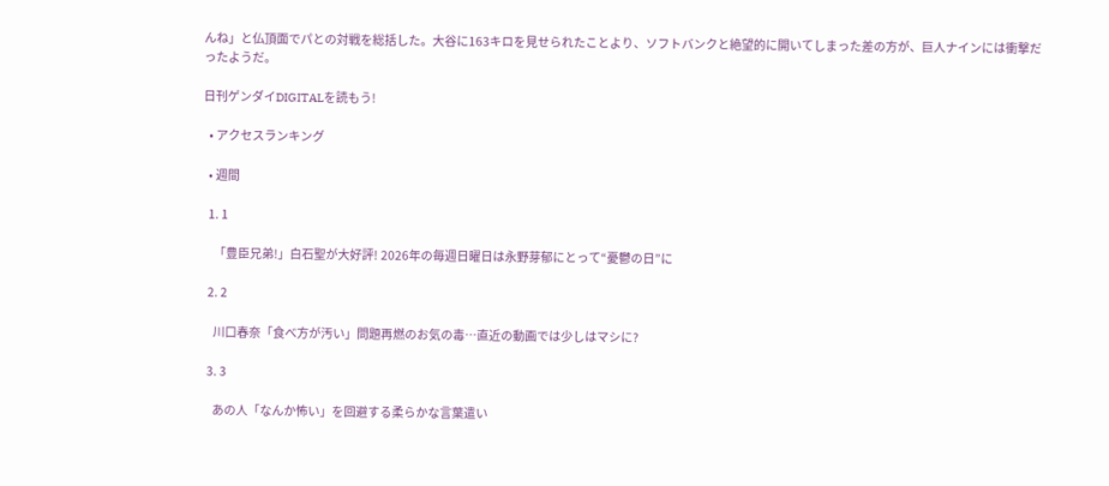んね」と仏頂面でパとの対戦を総括した。大谷に163キロを見せられたことより、ソフトバンクと絶望的に開いてしまった差の方が、巨人ナインには衝撃だったようだ。

日刊ゲンダイDIGITALを読もう!

  • アクセスランキング

  • 週間

  1. 1

    「豊臣兄弟!」白石聖が大好評! 2026年の毎週日曜日は永野芽郁にとって“憂鬱の日”に

  2. 2

    川口春奈「食べ方が汚い」問題再燃のお気の毒…直近の動画では少しはマシに?

  3. 3

    あの人「なんか怖い」を回避する柔らかな言葉遣い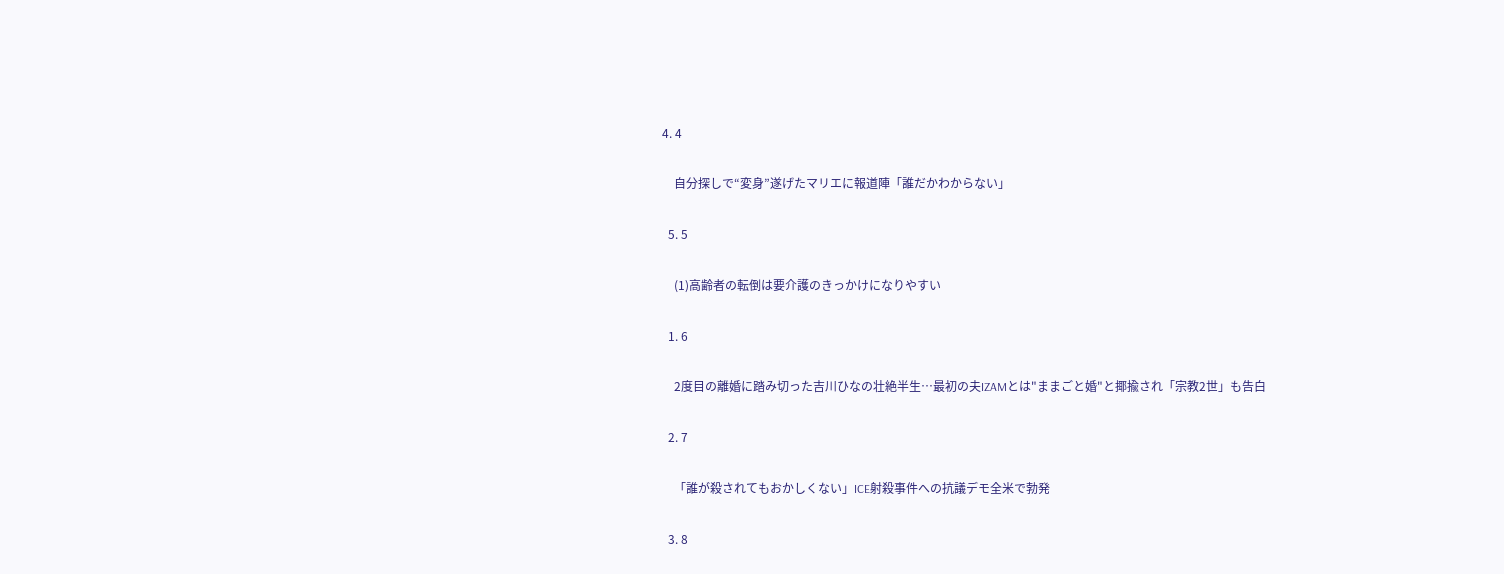4. 4

    自分探しで“変身”遂げたマリエに報道陣「誰だかわからない」

  5. 5

    (1)高齢者の転倒は要介護のきっかけになりやすい

  1. 6

    2度目の離婚に踏み切った吉川ひなの壮絶半生…最初の夫IZAMとは"ままごと婚"と揶揄され「宗教2世」も告白

  2. 7

    「誰が殺されてもおかしくない」ICE射殺事件への抗議デモ全米で勃発

  3. 8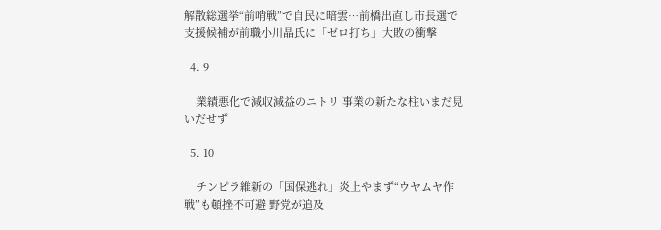解散総選挙“前哨戦”で自民に暗雲…前橋出直し市長選で支援候補が前職小川晶氏に「ゼロ打ち」大敗の衝撃

  4. 9

    業績悪化で減収減益のニトリ 事業の新たな柱いまだ見いだせず

  5. 10

    チンピラ維新の「国保逃れ」炎上やまず“ウヤムヤ作戦”も頓挫不可避 野党が追及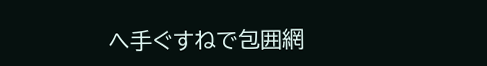へ手ぐすねで包囲網